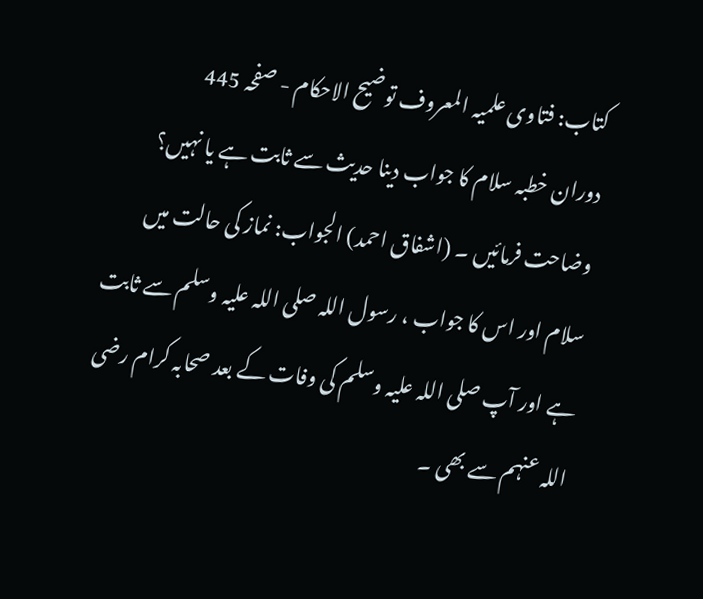کتاب: فتاوی علمیہ المعروف توضیح الاحکام - صفحہ 445
دوران خطبہ سلام کا جواب دینا حدیث سے ثابت ہے یا نہیں؟ وضاحت فرمائیں ۔ (اشفاق احمد) الجواب: نماز کی حالت میں سلام اور اس کا جواب ، رسول اللہ صلی اللہ علیہ وسلم سے ثابت ہے اور آپ صلی اللہ علیہ وسلم کی وفات کے بعد صحابہ کرام رضی اللہ عنہم سے بھی ۔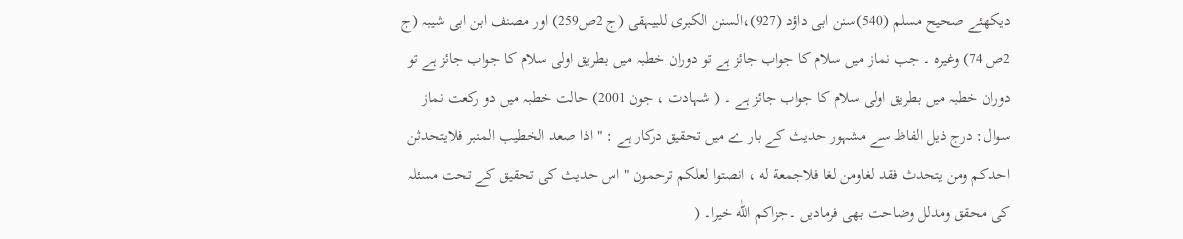دیکھئے صحیح مسلم (540)سنن ابی داؤد (927)،السنن الکبری للبیہقی (ج 2ص259) اور مصنف ابن ابی شیبہ (ج 2ص 74) وغیرہ ۔ جب نماز میں سلام کا جواب جائز ہے تو دوران خطبہ میں بطریق اولی سلام کا جواب جائز ہے تو دوران خطبہ میں بطریق اولی سلام کا جواب جائز ہے ۔ ( شہادت ، جون 2001) حالت خطبہ میں دو رکعت نماز سوال: درج ذیل الفاظ سے مشہور حدیث کے بار ے میں تحقیق درکار ہے : " اذا صعد الخطيب المنبر فلايتحدثن احدكم ومن يتحدث فقد لغاومن لغا فلاجمعة له ، انصتوا لعلكم ترحمون " اس حدیث کی تحقیق کے تحت مسئلہ کی محقق ومدلل وضاحت بھی فرمادیں ۔جزاکم اللّٰه خیرا۔ (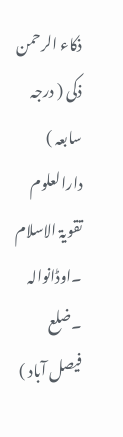ذکاء الرحمن ذکی ( درجہ سابعہ ) دارالعلوم تقویۃ الاسلام ۔اوڈانوالہ ۔ضلع فیصل آباد )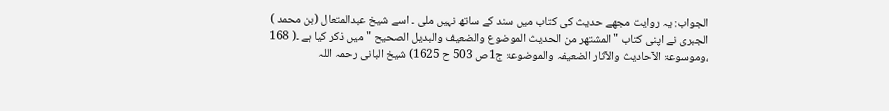الجواب: یہ روایت مجھے حدیث کی کتاب میں سند کے ساتھ نہیں ملی ۔ اسے شیخ عبدالمتعال (بن محمد ) الجبری نے اپنی کتاب "المشتهر من الحديث الموضوع والضعيف والبديل الصحيح " میں ذکر کیا ہے ۔( 168 ،وموسوعۃ الآحادیث والآثار الضعیفہ والموضوعۃ ج1ص 503 ح 1625) شیخ البانی رحمہ اللہ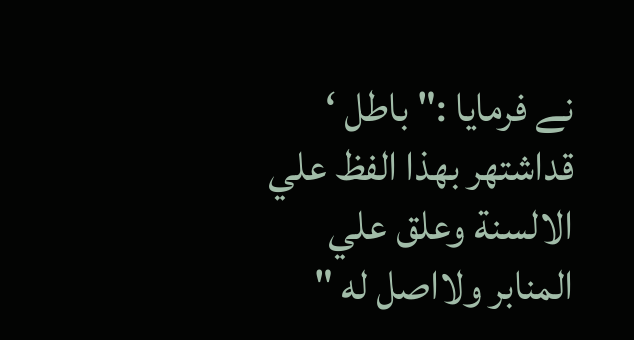نے فرمایا :" باطل ‘ قداشتهر بهذا الفظ علي الالسنة وعلق علي المنابر ولااصل له "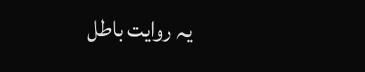یہ روایت باطل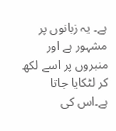ہے۔ یہ زبانوں پر مشہور ہے اور منبروں پر اسے لکھ کر لٹکایا جاتا ہے۔اس کی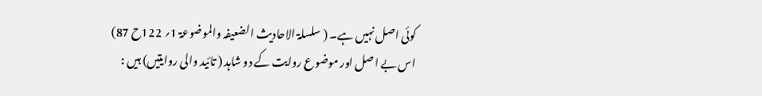کوئی اصل نہیں ہے۔ ( سلسلۃ الاحادیث الضعیفہ والموضوعۃ 1؍ 122ح 87) اس بے اصل اور موضوع روایت کے دو شاہد ( تائید والی روایتیں) ہیں :